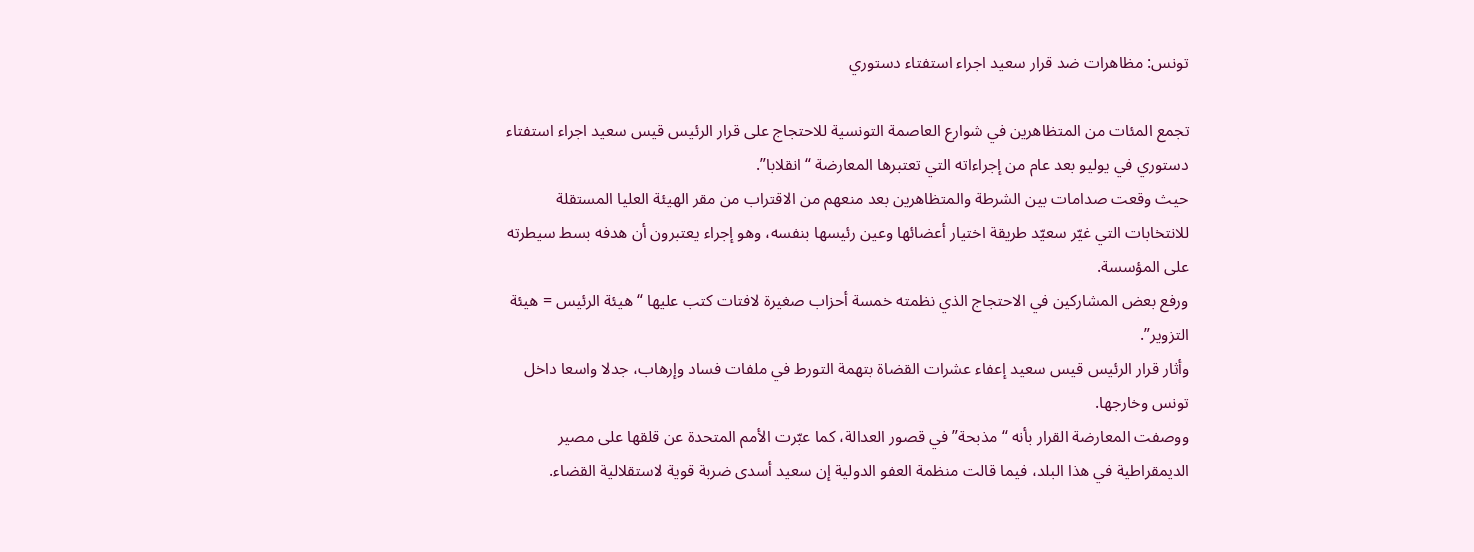تونس: مظاهرات ضد قرار سعيد اجراء استفتاء دستوري

تجمع المئات من المتظاهرين في شوارع العاصمة التونسية للاحتجاج على قرار الرئيس قيس سعيد اجراء استفتاء دستوري في يوليو بعد عام من إجراءاته التي تعتبرها المعارضة “انقلابا”.
حيث وقعت صدامات بين الشرطة والمتظاهرين بعد منعهم من الاقتراب من مقر الهيئة العليا المستقلة للانتخابات التي غيّر سعيّد طريقة اختيار أعضائها وعين رئيسها بنفسه، وهو إجراء يعتبرون أن هدفه بسط سيطرته على المؤسسة.
ورفع بعض المشاركين في الاحتجاج الذي نظمته خمسة أحزاب صغيرة لافتات كتب عليها “هيئة الرئيس = هيئة التزوير”.
وأثار قرار الرئيس قيس سعيد إعفاء عشرات القضاة بتهمة التورط في ملفات فساد وإرهاب، جدلا واسعا داخل تونس وخارجها.
ووصفت المعارضة القرار بأنه “مذبحة” في قصور العدالة، كما عبّرت الأمم المتحدة عن قلقها على مصير الديمقراطية في هذا البلد، فيما قالت منظمة العفو الدولية إن سعيد أسدى ضربة قوية لاستقلالية القضاء.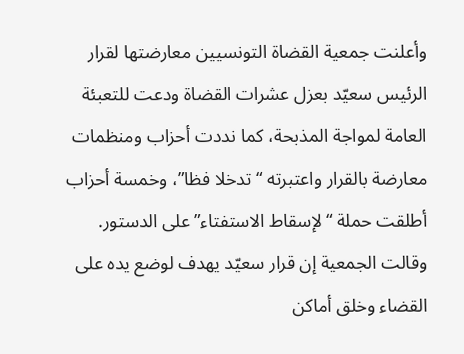وأعلنت جمعية القضاة التونسيين معارضتها لقرار الرئيس سعيّد بعزل عشرات القضاة ودعت للتعبئة العامة لمواجة المذبحة، كما نددت أحزاب ومنظمات معارضة بالقرار واعتبرته “تدخلا فظا”، وخمسة أحزاب أطلقت حملة “لإسقاط الاستفتاء” على الدستور.
وقالت الجمعية إن قرار سعيّد يهدف لوضع يده على القضاء وخلق أماكن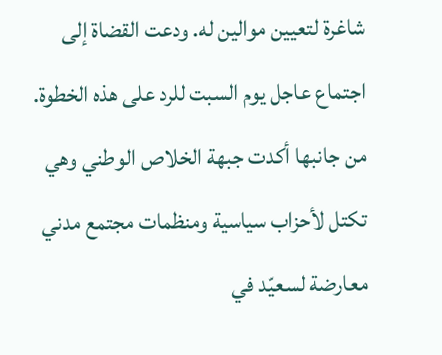شاغرة لتعيين موالين له. ودعت القضاة إلى اجتماع عاجل يوم السبت للرد على هذه الخطوة.
من جانبها أكدت جبهة الخلاص الوطني وهي تكتل لأحزاب سياسية ومنظمات مجتمع مدني معارضة لسعيّد في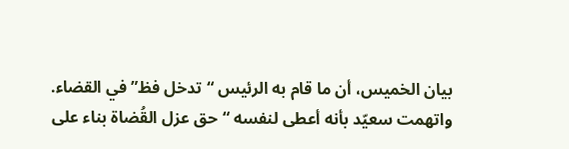بيان الخميس، أن ما قام به الرئيس “تدخل فظ” في القضاء.
واتهمت سعيّد بأنه أعطى لنفسه “حق عزل القُضاة بناء على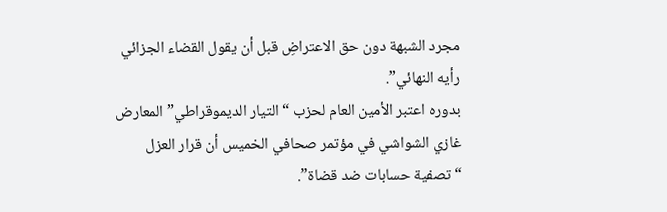مجرد الشبهة دون حق الاعتراضِ قبل أن يقول القضاء الجزائي رأيه النهائي”.
بدوره اعتبر الأمين العام لحزب “التيار الديموقراطي” المعارض غازي الشواشي في مؤتمر صحافي الخميس أن قرار العزل “تصفية حسابات ضد قضاة”.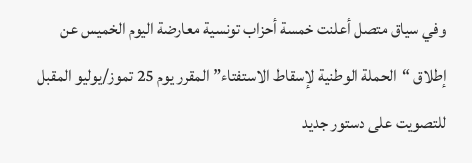وفي سياق متصل أعلنت خمسة أحزاب تونسية معارضة اليوم الخميس عن إطلاق “الحملة الوطنية لإسقاط الاستفتاء” المقرر يوم 25 تموز/يوليو المقبل للتصويت على دستور جديد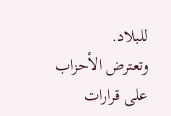للبلاد.
وتعترض الأحزاب على قرارات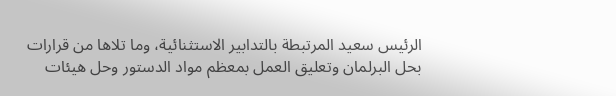الرئيس سعيد المرتبطة بالتدابير الاستثنائية، وما تلاها من قرارات بحل البرلمان وتعليق العمل بمعظم مواد الدستور وحل هيئات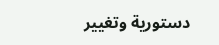دستورية وتغيير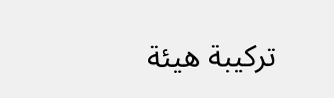تركيبة هيئة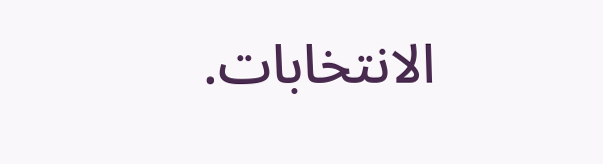الانتخابات.